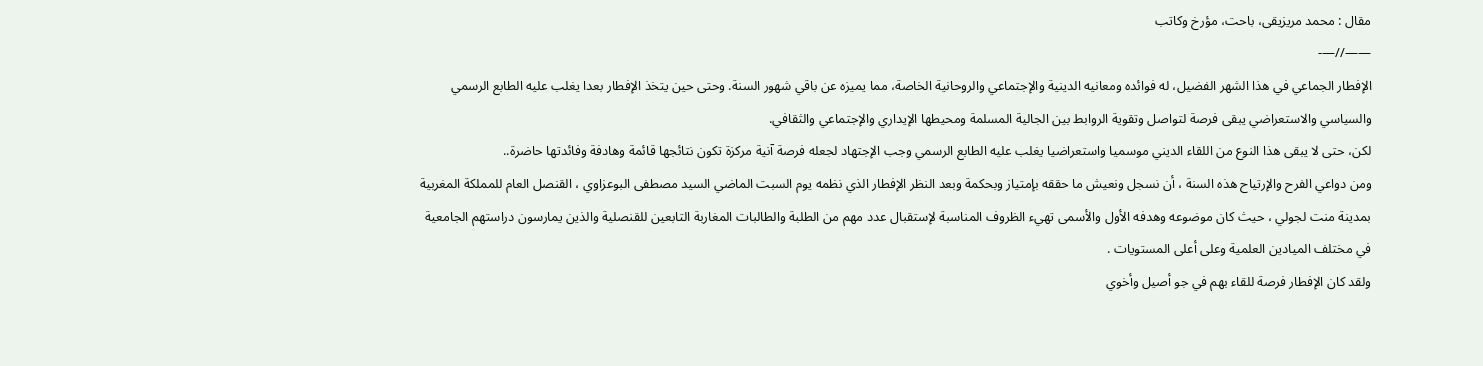مقال : محمد مريزيقى، باحت، مؤرخ وكاتب
——//—-
الإفطار الجماعي في هذا الشهر الفضيل، له فوائده ومعانيه الدينية والإجتماعي والروحانية الخاصة، مما يميزه عن باقي شهور السنة. وحتى حين يتخذ الإفطار بعدا يغلب عليه الطابع الرسمي والسياسي والاستعراضي يبقى فرصة لتواصل وتقوية الروابط بين الجالية المسلمة ومحيطها الإيداري والإجتماعي والثقافي.
لكن، حتى لا يبقى هذا النوع من اللقاء الديني موسميا واستعراضيا يغلب عليه الطابع الرسمي وجب الإجتهاد لجعله فرصة آنية مركزة تكون نتائجها قائمة وهادفة وفائدتها حاضرة..
ومن دواعي الفرح والإرتياح هذه السنة ، أن نسجل ونعيش ما حققه بإمتياز وبحكمة وبعد النظر الإفطار الذي نظمه يوم السبت الماضي السيد مصطفى البوعزاوي ، القنصل العام للمملكة المغربية بمدينة منت لجولي ، حيث كان موضوعه وهدفه الأول والأسمى تهيء الظروف المناسبة لإستقبال عدد مهم من الطلبة والطالبات المغاربة التابعين للقنصلية والذين يمارسون دراستهم الجامعية في مختلف الميادين العلمية وعلى أعلى المستويات .
ولقد كان الإفطار فرصة للقاء بهم في جو أصيل وأخوي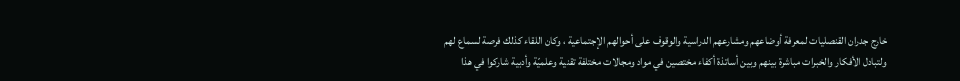خارج جدران القنصليات لمعرفة أوضاعهم ومشارعهم الدراسية والوقوف على أحوالهم الإجتماعية ، وكان اللقاء كذلك فرصة لسماع لهم ولتبادل الأفكار والخبرات مباشرة بينهم وبين أساتذة أكفاء مختصين في مواد ومجالات مختلفة تقنية وعلميّة وأدبية شاركوا في هذا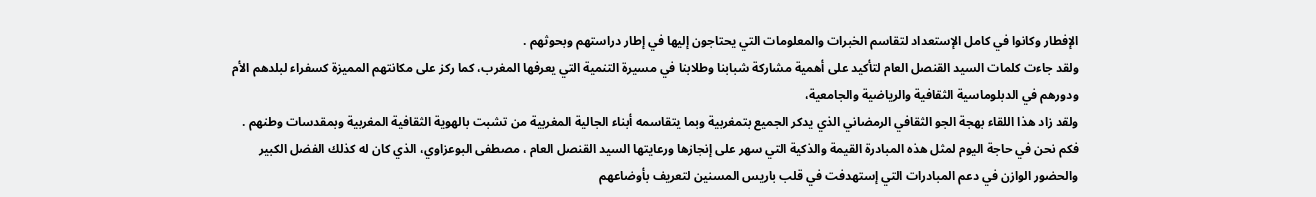الإفطار وكانوا في كامل الإستعداد لتقاسم الخبرات والمعلومات التي يحتاجون إليها في إطار دراستهم وبحوثهم .
ولقد جاءت كلمات السيد القنصل العام لتأكيد على أهمية مشاركة شبابنا وطلابنا في مسيرة التنمية التي يعرفها المغرب، كما ركز على مكانتهم المميزة كسفراء لبلدهم الأم ودورهم في الدبلوماسية الثقافية والرياضية والجامعية،
ولقد زاد هذا اللقاء بهجة الجو الثقافي الرمضاني الذي يدكر الجميع بتمغربية وبما يتقاسمه أبناء الجالية المغربية من تشبت بالهوية الثقافية المغربية وبمقدسات وطنهم .
فكم نحن في حاجة اليوم لمثل هذه المبادرة القيمة والذكية التي سهر على إنجازها ورعايتها السيد القنصل العام ، مصطفى البوعزاوي، الذي كان له كذلك الفضل الكبير والحضور الوازن في دعم المبادرات التي إستهدفت في قلب باريس المسنين لتعريف بأوضاعهم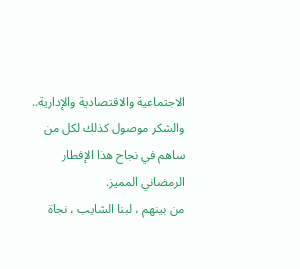الاجتماعية والاقتصادية والإدارية..
والشكر موصول كذلك لكل من ساهم في نجاح هذا الإفطار الرمضاني المميز.
من بينهم ، لبنا الشايب ، نجاة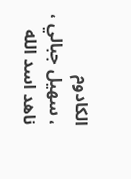الكادوم
، سهيل جبالي ، ناهد اسد الله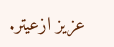عزيز ازعيتر.